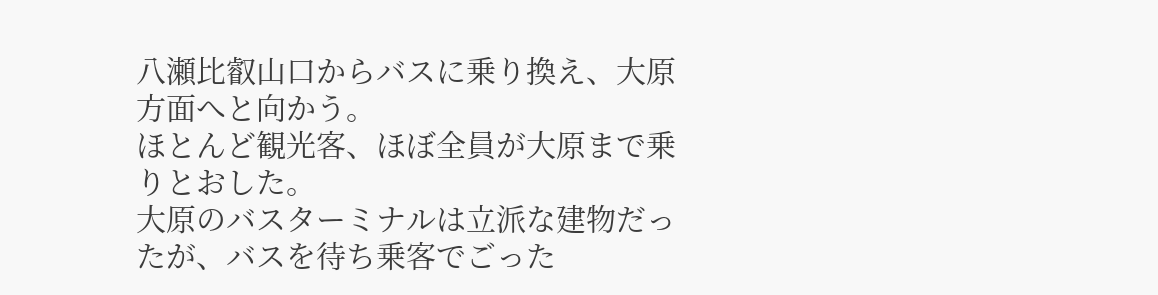八瀬比叡山口からバスに乗り換え、大原方面へと向かう。
ほとんど観光客、ほぼ全員が大原まで乗りとおした。
大原のバスターミナルは立派な建物だったが、バスを待ち乗客でごった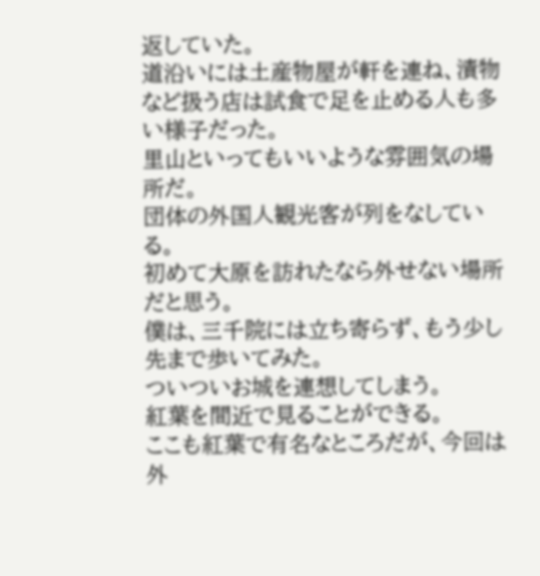返していた。
道沿いには土産物屋が軒を連ね、漬物など扱う店は試食で足を止める人も多い様子だった。
里山といってもいいような雰囲気の場所だ。
団体の外国人観光客が列をなしている。
初めて大原を訪れたなら外せない場所だと思う。
僕は、三千院には立ち寄らず、もう少し先まで歩いてみた。
ついついお城を連想してしまう。
紅葉を間近で見ることができる。
ここも紅葉で有名なところだが、今回は外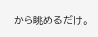から眺めるだけ。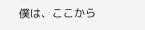僕は、ここから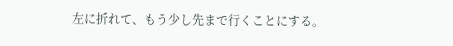左に折れて、もう少し先まで行くことにする。